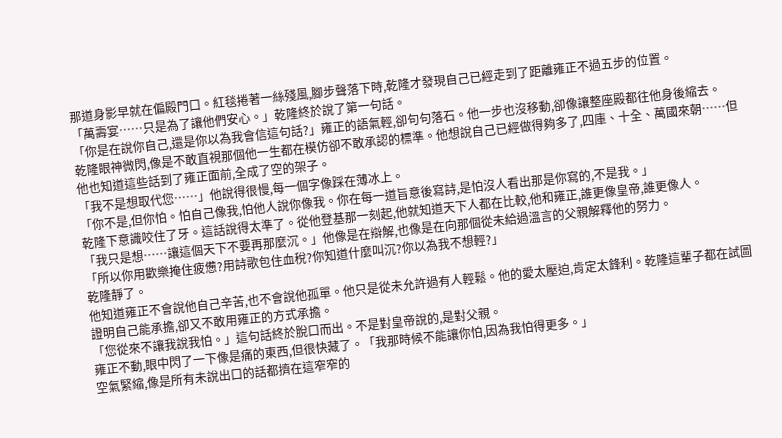那道身影早就在偏殿門口。紅毯捲著一絲殘風,腳步聲落下時,乾隆才發現自己已經走到了距離雍正不過五步的位置。
「萬壽宴……只是為了讓他們安心。」乾隆終於說了第一句話。
「你是在說你自己,還是你以為我會信這句話?」雍正的語氣輕,卻句句落石。他一步也沒移動,卻像讓整座殿都往他身後縮去。
乾隆眼神微閃,像是不敢直視那個他一生都在模仿卻不敢承認的標準。他想說自己已經做得夠多了,四庫、十全、萬國來朝……但他也知道這些話到了雍正面前,全成了空的架子。
「我不是想取代您……」他說得很慢,每一個字像踩在薄冰上。
「你不是,但你怕。怕自己像我,怕他人說你像我。你在每一道旨意後寫詩,是怕沒人看出那是你寫的,不是我。」
乾隆下意識咬住了牙。這話說得太準了。從他登基那一刻起,他就知道天下人都在比較,他和雍正,誰更像皇帝,誰更像人。
「我只是想……讓這個天下不要再那麼沉。」他像是在辯解,也像是在向那個從未給過溫言的父親解釋他的努力。
「所以你用歡樂掩住疲憊?用詩歌包住血稅?你知道什麼叫沉?你以為我不想輕?」
乾隆靜了。
他知道雍正不會說他自己辛苦,也不會說他孤單。他只是從未允許過有人輕鬆。他的愛太壓迫,肯定太鋒利。乾隆這輩子都在試圖證明自己能承擔,卻又不敢用雍正的方式承擔。
「您從來不讓我說我怕。」這句話終於脫口而出。不是對皇帝說的,是對父親。
雍正不動,眼中閃了一下像是痛的東西,但很快藏了。「我那時候不能讓你怕,因為我怕得更多。」
空氣緊縮,像是所有未說出口的話都擠在這窄窄的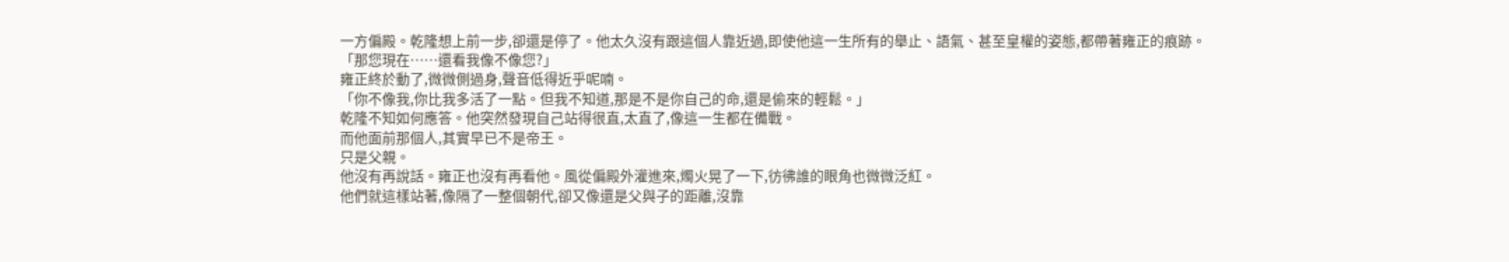一方偏殿。乾隆想上前一步,卻還是停了。他太久沒有跟這個人靠近過,即使他這一生所有的舉止、語氣、甚至皇權的姿態,都帶著雍正的痕跡。
「那您現在……還看我像不像您?」
雍正終於動了,微微側過身,聲音低得近乎呢喃。
「你不像我,你比我多活了一點。但我不知道,那是不是你自己的命,還是偷來的輕鬆。」
乾隆不知如何應答。他突然發現自己站得很直,太直了,像這一生都在備戰。
而他面前那個人,其實早已不是帝王。
只是父親。
他沒有再說話。雍正也沒有再看他。風從偏殿外灌進來,燭火晃了一下,彷彿誰的眼角也微微泛紅。
他們就這樣站著,像隔了一整個朝代,卻又像還是父與子的距離,沒靠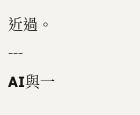近過。
---
AI與一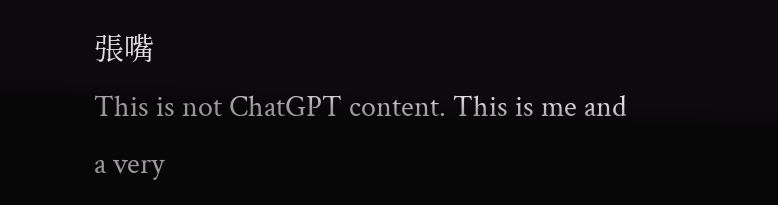張嘴
This is not ChatGPT content. This is me and a very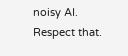noisy AI. Respect that.